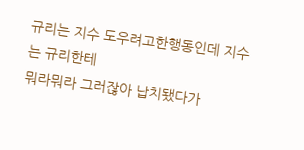규리는 지수 도우려고한행동인데 지수는 규리한테
뭐라뭐라 그러잖아 납치됐다가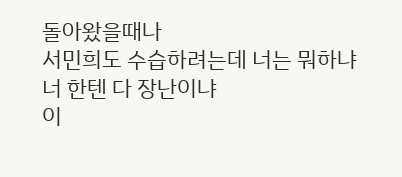돌아왔을때나
서민희도 수습하려는데 너는 뭐하냐  너 한텐 다 장난이냐
이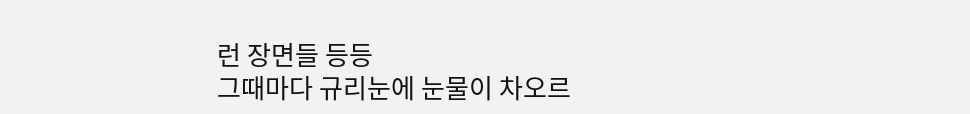런 장면들 등등
그때마다 규리눈에 눈물이 차오르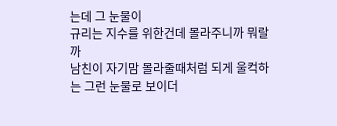는데 그 눈물이
규리는 지수를 위한건데 몰라주니까 뭐랄까
남친이 자기맘 몰라줄때처럼 되게 울컥하는 그런 눈물로 보이더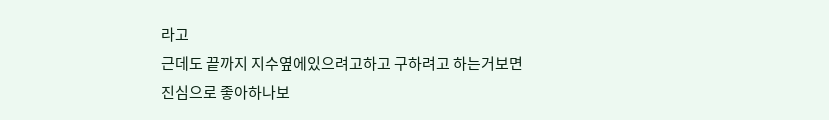라고
근데도 끝까지 지수옆에있으려고하고 구하려고 하는거보면
진심으로 좋아하나보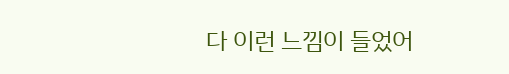다 이런 느낌이 들었어